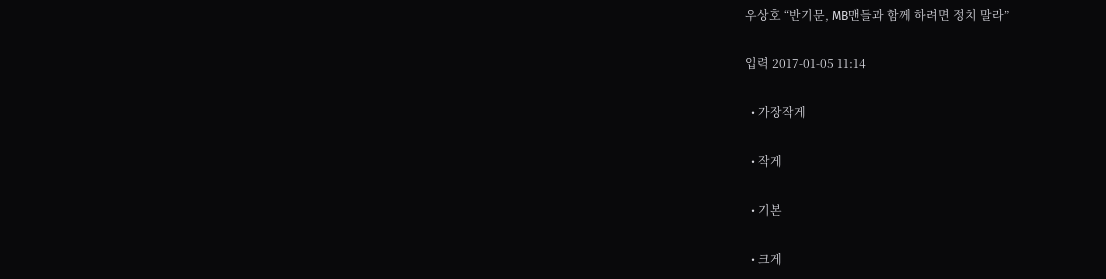우상호 “반기문, MB맨들과 함께 하려면 정치 말라”

입력 2017-01-05 11:14

  • 가장작게

  • 작게

  • 기본

  • 크게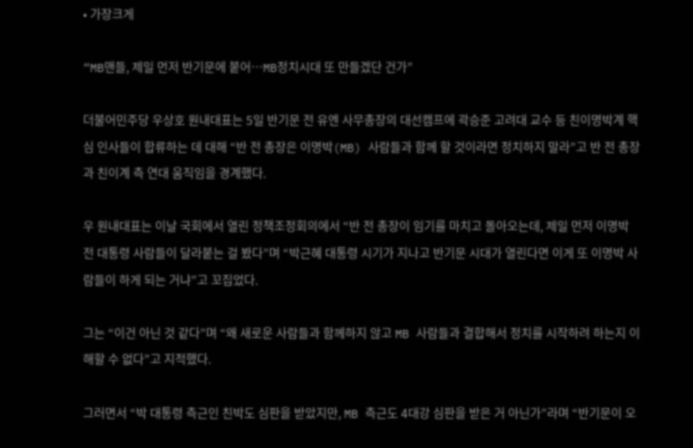• 가장크게

“MB맨들, 제일 먼저 반기문에 붙어…MB정치시대 또 만들겠단 건가”

더불어민주당 우상호 원내대표는 5일 반기문 전 유엔 사무총장의 대선캠프에 곽승준 고려대 교수 등 친이명박계 핵심 인사들이 합류하는 데 대해 “반 전 총장은 이명박(MB) 사람들과 함께 할 것이라면 정치하지 말라”고 반 전 총장과 친이계 측 연대 움직임을 경계했다.

우 원내대표는 이날 국회에서 열린 정책조정회의에서 “반 전 총장이 임기를 마치고 돌아오는데, 제일 먼저 이명박 전 대통령 사람들이 달라붙는 걸 봤다”며 “박근혜 대통령 시기가 지나고 반기문 시대가 열린다면 이게 또 이명박 사람들이 하게 되는 거냐”고 꼬집었다.

그는 “이건 아닌 것 같다”며 “왜 새로운 사람들과 함께하지 않고 MB 사람들과 결합해서 정치를 시작하려 하는지 이해할 수 없다”고 지적했다.

그러면서 “박 대통령 측근인 친박도 심판을 받았지만, MB 측근도 4대강 심판을 받은 거 아닌가”라며 “반기문이 오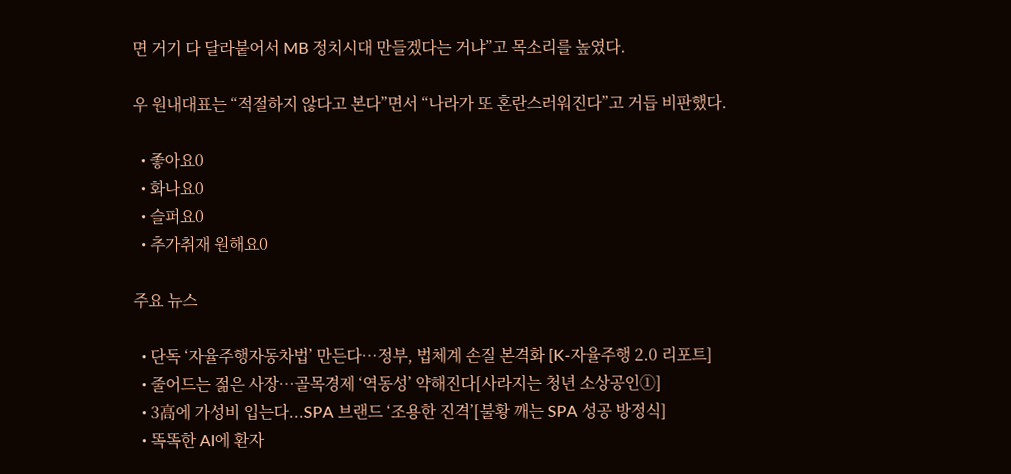면 거기 다 달라붙어서 MB 정치시대 만들겠다는 거냐”고 목소리를 높였다.

우 원내대표는 “적절하지 않다고 본다”면서 “나라가 또 혼란스러워진다”고 거듭 비판했다.

  • 좋아요0
  • 화나요0
  • 슬퍼요0
  • 추가취재 원해요0

주요 뉴스

  • 단독 ‘자율주행자동차법’ 만든다…정부, 법체계 손질 본격화 [K-자율주행 2.0 리포트]
  • 줄어드는 젊은 사장…골목경제 ‘역동성’ 약해진다[사라지는 청년 소상공인①]
  • 3高에 가성비 입는다...SPA 브랜드 ‘조용한 진격’[불황 깨는 SPA 성공 방정식]
  • 똑똑한 AI에 환자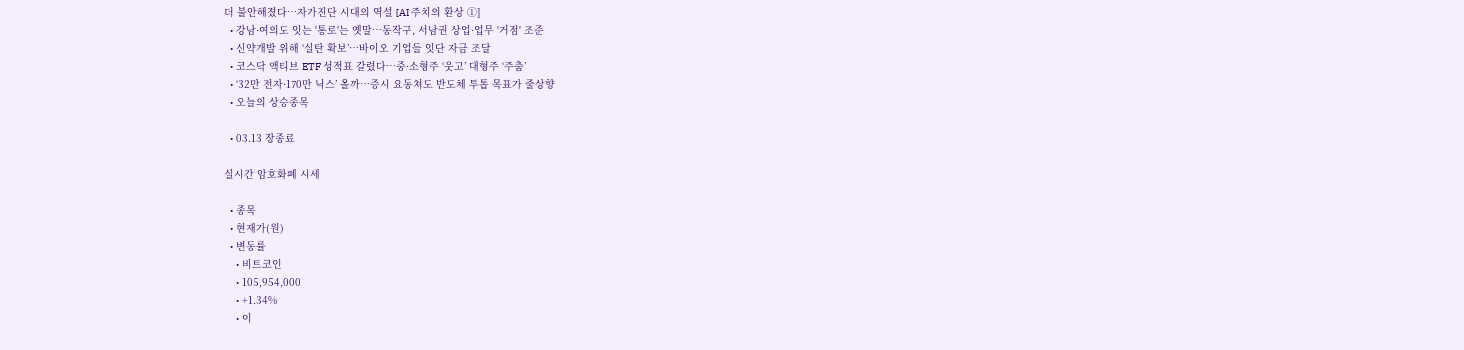더 불안해졌다…자가진단 시대의 역설 [AI 주치의 환상 ①]
  • 강남·여의도 잇는 '통로'는 옛말⋯동작구, 서남권 상업·업무 '거점' 조준
  • 신약개발 위해 ‘실탄 확보’…바이오 기업들 잇단 자금 조달
  • 코스닥 액티브 ETF 성적표 갈렸다…중·소형주 ‘웃고’ 대형주 ‘주춤’
  • ‘32만 전자·170만 닉스’ 올까…증시 요동쳐도 반도체 투톱 목표가 줄상향
  • 오늘의 상승종목

  • 03.13 장종료

실시간 암호화폐 시세

  • 종목
  • 현재가(원)
  • 변동률
    • 비트코인
    • 105,954,000
    • +1.34%
    • 이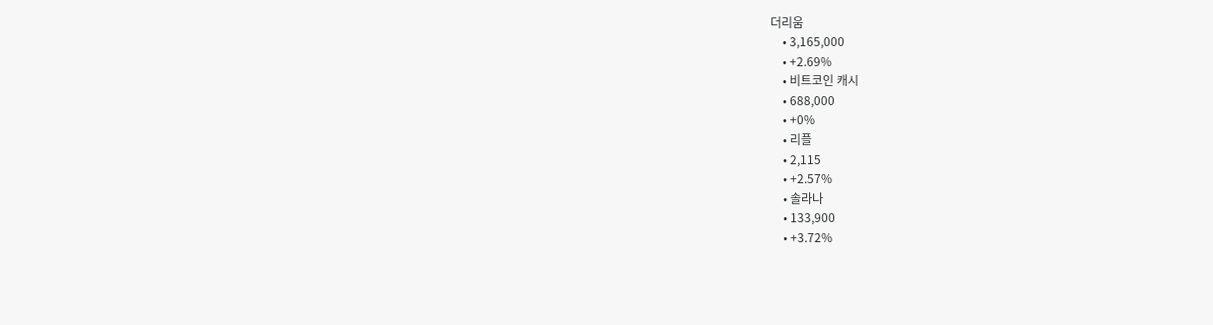더리움
    • 3,165,000
    • +2.69%
    • 비트코인 캐시
    • 688,000
    • +0%
    • 리플
    • 2,115
    • +2.57%
    • 솔라나
    • 133,900
    • +3.72%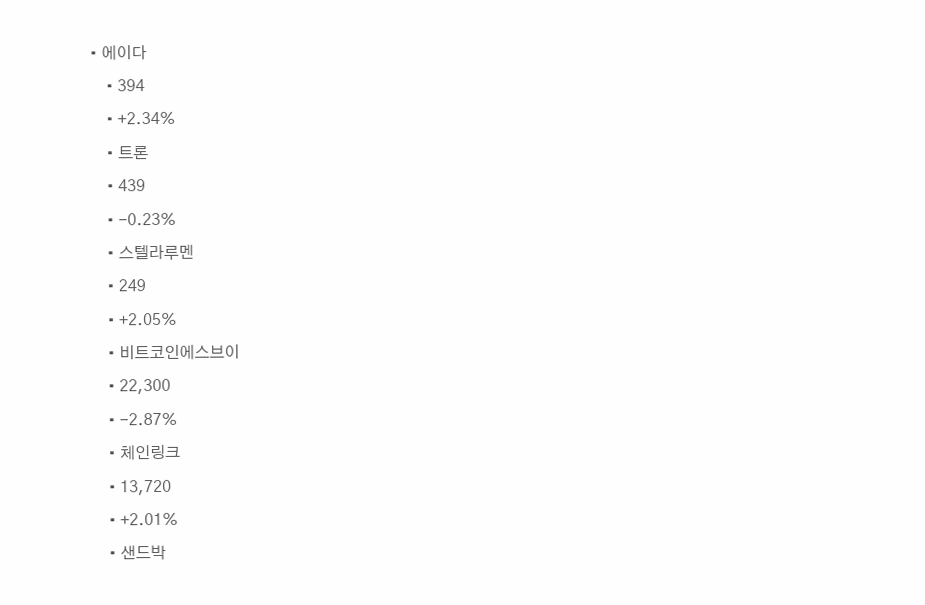• 에이다
    • 394
    • +2.34%
    • 트론
    • 439
    • -0.23%
    • 스텔라루멘
    • 249
    • +2.05%
    • 비트코인에스브이
    • 22,300
    • -2.87%
    • 체인링크
    • 13,720
    • +2.01%
    • 샌드박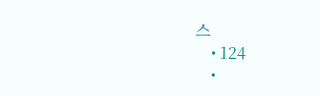스
    • 124
    •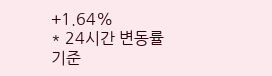+1.64%
* 24시간 변동률 기준